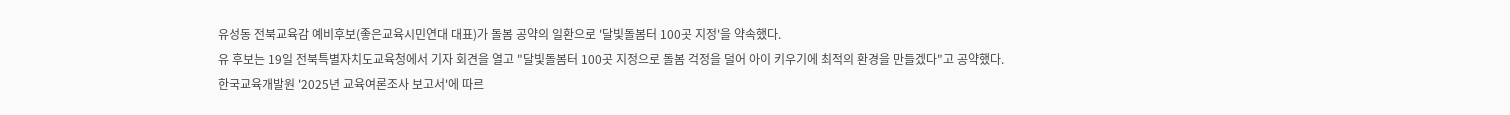유성동 전북교육감 예비후보(좋은교육시민연대 대표)가 돌봄 공약의 일환으로 '달빛돌봄터 100곳 지정'을 약속했다.
유 후보는 19일 전북특별자치도교육청에서 기자 회견을 열고 "달빛돌봄터 100곳 지정으로 돌봄 걱정을 덜어 아이 키우기에 최적의 환경을 만들겠다"고 공약했다.
한국교육개발원 '2025년 교육여론조사 보고서'에 따르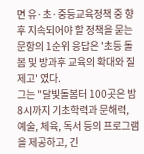면 유·초·중등교육정책 중 향후 지속되어야 할 정책을 묻는 문항의 1순위 응답은 '초등 돌봄 및 방과후 교육의 확대와 질 제고' 였다.
그는 "달빛돌봄터 100곳은 밤 8시까지 기초학력과 문해력, 예술, 체육, 독서 등의 프로그램을 제공하고, 긴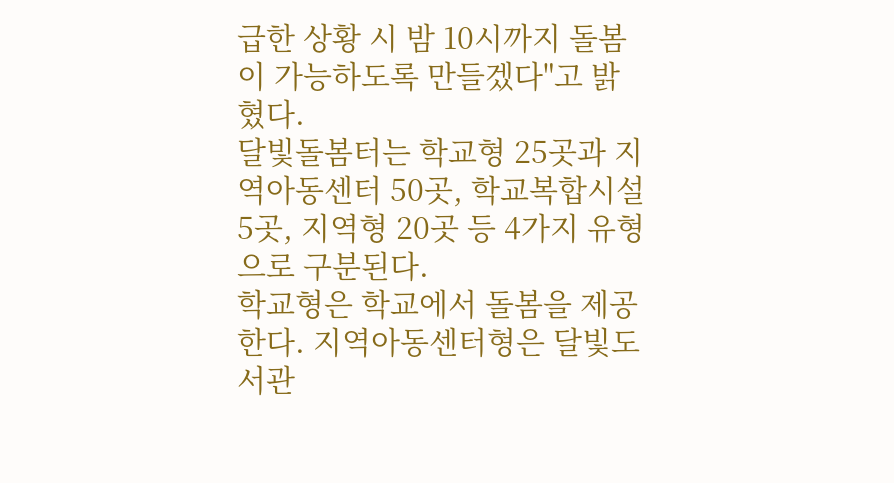급한 상황 시 밤 10시까지 돌봄이 가능하도록 만들겠다"고 밝혔다.
달빛돌봄터는 학교형 25곳과 지역아동센터 50곳, 학교복합시설 5곳, 지역형 20곳 등 4가지 유형으로 구분된다.
학교형은 학교에서 돌봄을 제공한다. 지역아동센터형은 달빛도서관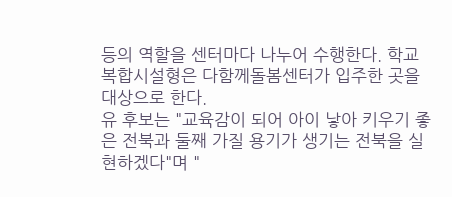등의 역할을 센터마다 나누어 수행한다. 학교복합시설형은 다함께돌봄센터가 입주한 곳을 대상으로 한다.
유 후보는 "교육감이 되어 아이 낳아 키우기 좋은 전북과 둘째 가질 용기가 생기는 전북을 실현하겠다"며 "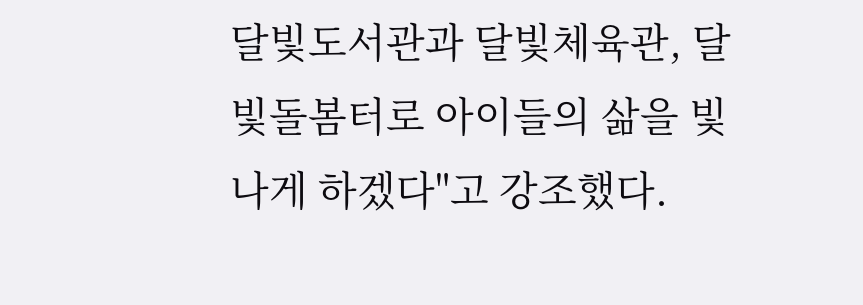달빛도서관과 달빛체육관, 달빛돌봄터로 아이들의 삶을 빛나게 하겠다"고 강조했다.